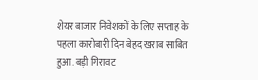शेयर बाजार निवेशकों के लिए सप्ताह के पहला कारोबारी दिन बेहद खराब साबित हुआ. बड़ी गिरावट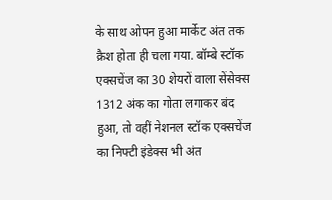के साथ ओपन हुआ मार्केट अंत तक क्रैश होता ही चला गया. बॉम्बे स्टॉक एक्सचेंज का 30 शेयरों वाला सेंसेक्स 1312 अंक का गोता लगाकर बंद हुआ, तो वहीं नेशनल स्टॉक एक्सचेंज का निफ्टी इंडेक्स भी अंत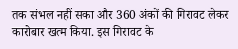तक संभल नहीं सका और 360 अंकों की गिरावट लेकर कारोबार खत्म किया. इस गिरावट के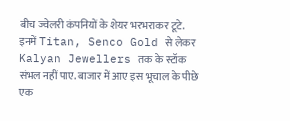बीच ज्वेलरी कंपनियों के शेयर भरभराकर टूटे. इनमें Titan, Senco Gold से लेकर Kalyan Jewellers तक के स्टॉक संभल नहीं पाए. बाजार में आए इस भूचाल के पीछे एक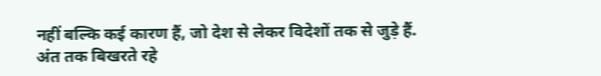नहीं बल्कि कई कारण हैं, जो देश से लेकर विदेशों तक से जुड़े हैं.
अंत तक बिखरते रहे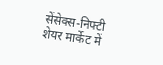सेंसेक्स-निफ्टी
शेयर मार्केट में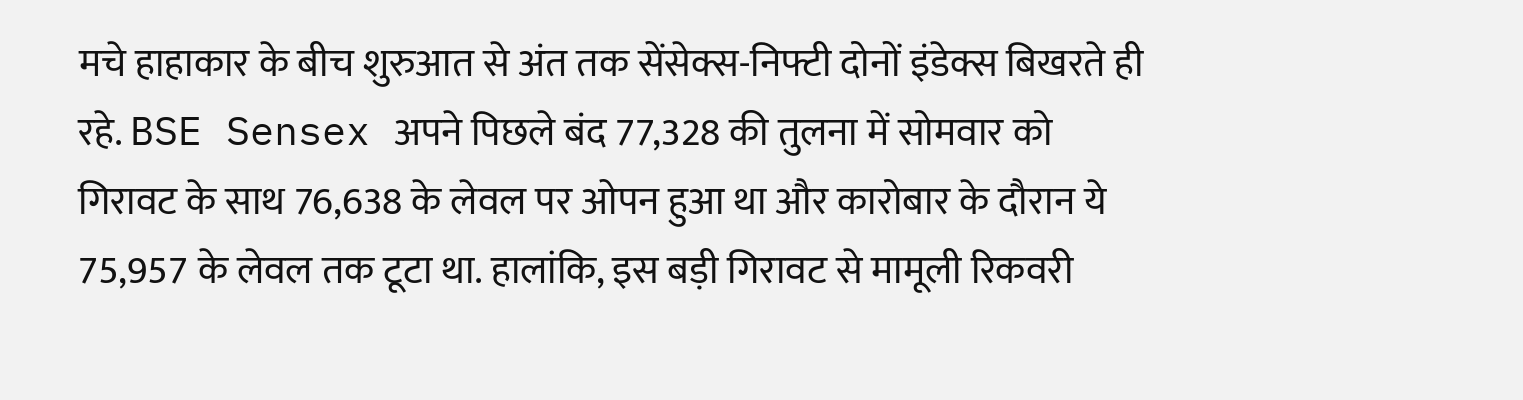मचे हाहाकार के बीच शुरुआत से अंत तक सेंसेक्स-निफ्टी दोनों इंडेक्स बिखरते ही रहे. BSE Sensex अपने पिछले बंद 77,328 की तुलना में सोमवार को गिरावट के साथ 76,638 के लेवल पर ओपन हुआ था और कारोबार के दौरान ये 75,957 के लेवल तक टूटा था. हालांकि, इस बड़ी गिरावट से मामूली रिकवरी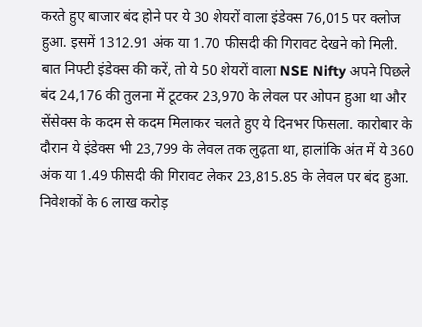करते हुए बाजार बंद होने पर ये 30 शेयरों वाला इंडेक्स 76,015 पर क्लोज हुआ. इसमें 1312.91 अंक या 1.70 फीसदी की गिरावट देखने को मिली.
बात निफ्टी इंडेक्स की करें, तो ये 50 शेयरों वाला NSE Nifty अपने पिछले बंद 24,176 की तुलना में टूटकर 23,970 के लेवल पर ओपन हुआ था और सेंसेक्स के कदम से कदम मिलाकर चलते हुए ये दिनभर फिसला. कारोबार के दौरान ये इंडेक्स भी 23,799 के लेवल तक लुढ़ता था, हालांकि अंत में ये 360 अंक या 1.49 फीसदी की गिरावट लेकर 23,815.85 के लेवल पर बंद हुआ.
निवेशकों के 6 लाख करोड़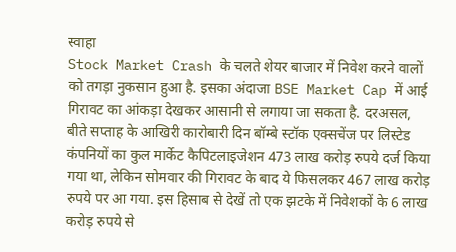स्वाहा
Stock Market Crash के चलते शेयर बाजार में निवेश करने वालों को तगड़ा नुकसान हुआ है. इसका अंदाजा BSE Market Cap में आई गिरावट का आंकड़ा देखकर आसानी से लगाया जा सकता है. दरअसल, बीते सप्ताह के आखिरी कारोबारी दिन बॉम्बे स्टॉक एक्सचेंज पर लिस्टेड कंपनियों का कुल मार्केट कैपिटलाइजेशन 473 लाख करोड़ रुपये दर्ज किया गया था, लेकिन सोमवार की गिरावट के बाद ये फिसलकर 467 लाख करोड़ रुपये पर आ गया. इस हिसाब से देखें तो एक झटके में निवेशकों के 6 लाख करोड़ रुपये से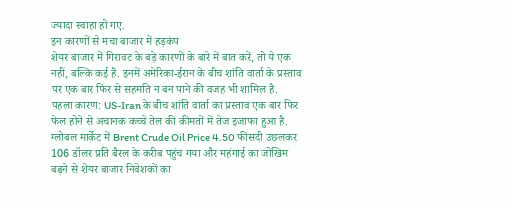ज्यादा स्वाहा हो गए.
इन कारणों से मचा बाजार में हड़कंप
शेयर बाजार में गिरावट के बड़े कारणों के बारे में बात करें, तो ये एक नहीं, बल्कि कई हैं. इनमें अमेरिका-ईरान के बीच शांति वार्ता के प्रस्ताव पर एक बार फिर से सहमति न बन पाने की वजह भी शामिल है.
पहला कारण: US-Iran के बीच शांति वार्ता का प्रस्ताव एक बार फिर फेल होने से अचानक कच्चे तेल की कीमतों में तेज इजाफा हुआ है. ग्लोबल मार्केट में Brent Crude Oil Price 4.50 फीसदी उछलकर 106 डॉलर प्रति बैरल के करीब पहुंच गया और महंगाई का जोखिम बढ़ने से शेयर बाजार निवेशकों का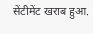सेंटीमेंट खराब हुआ.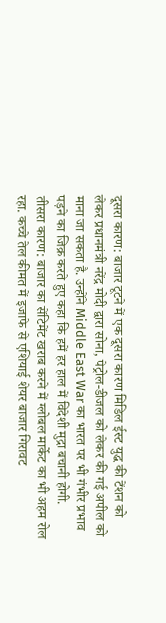दूसरा कारण: बाजार टूटने में एक दूसरा कारण मिडिल ईस्ट युद्ध की टेंशन को लेकर प्रधानमंत्री नरेंद्र मोदी द्वारा सोना, पेट्रोल-डीजल को लेकर की गई अपील को माना जा सकता है. उन्होंने Middle East War का भारत पर भी गंभीर प्रभाव पड़ने का जिक्र करते हुए कहा कि हमें हर हाल में विदेशी मुद्रा बचानी होगी.
तीसरा कारण: बाजार का सेंटिमेंट खराब करने में ग्लोबल मार्केट का भी अहम रोल रहा. कच्चे तेल कीमत में इजाफे से एशियाई शेयर बाजार गिरावट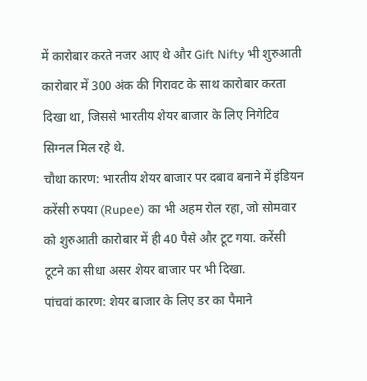में कारोबार करते नजर आए थे और Gift Nifty भी शुरुआती कारोबार में 300 अंक की गिरावट के साथ कारोबार करता दिखा था, जिससे भारतीय शेयर बाजार के लिए निगेटिव सिग्नल मिल रहे थे.
चौथा कारण: भारतीय शेयर बाजार पर दबाव बनाने में इंडियन करेंसी रुपया (Rupee) का भी अहम रोल रहा, जो सोमवार को शुरुआती कारोबार में ही 40 पैसे और टूट गया. करेंसी टूटने का सीधा असर शेयर बाजार पर भी दिखा.
पांचवां कारण: शेयर बाजार के लिए डर का पैमाने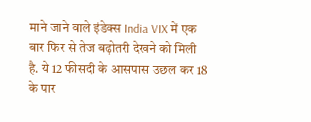माने जाने वाले इंडेक्स India VIX में एक बार फिर से तेज बढ़ोतरी देखने को मिली है. ये 12 फीसदी के आसपास उछल कर 18 के पार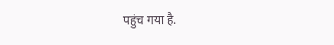पहुंच गया है.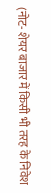(नोट- शेयर बाजार में किसी भी तरह के निवेश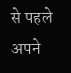से पहले अपने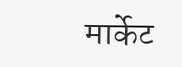मार्केट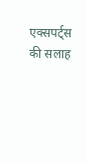एक्सपर्ट्स की सलाह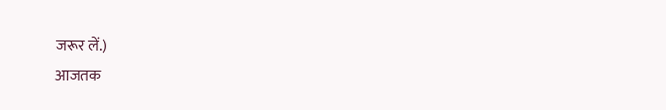जरूर लें.)
आजतक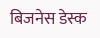बिजनेस डेस्क